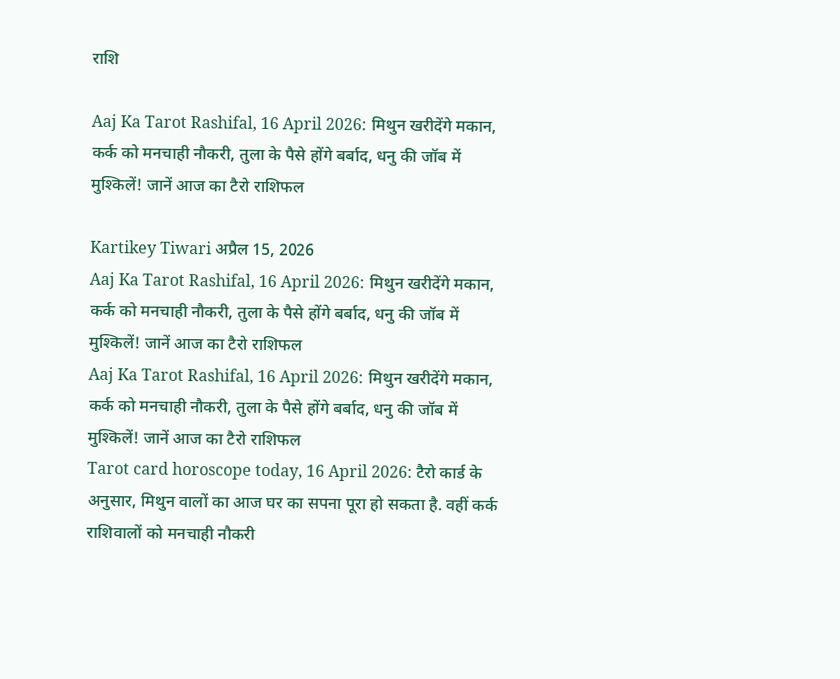राशि

Aaj Ka Tarot Rashifal, 16 April 2026: मिथुन खरीदेंगे मकान, कर्क को मनचाही नौकरी, तुला के पैसे होंगे बर्बाद, धनु की जॉब में मुश्किलें! जानें आज का टैरो राशिफल

Kartikey Tiwari अप्रैल 15, 2026
Aaj Ka Tarot Rashifal, 16 April 2026: मिथुन खरीदेंगे मकान, कर्क को मनचाही नौकरी, तुला के पैसे होंगे बर्बाद, धनु की जॉब में मुश्किलें! जानें आज का टैरो राशिफल
Aaj Ka Tarot Rashifal, 16 April 2026: मिथुन खरीदेंगे मकान, कर्क को मनचाही नौकरी, तुला के पैसे होंगे बर्बाद, धनु की जॉब में मुश्किलें! जानें आज का टैरो राशिफल
Tarot card horoscope today, 16 April 2026: टैरो कार्ड के अनुसार, मिथुन वालों का आज घर का सपना पूरा हो सकता है. वहीं कर्क राशिवालों को मनचाही नौकरी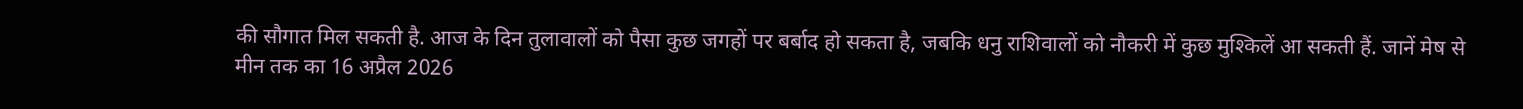की सौगात मिल सकती है. आज के दिन तुलावालों को पैसा कुछ जगहों पर बर्बाद हो सकता है, जबकि धनु राशिवालों को नौकरी में कुछ मुश्किलें आ सकती हैं. जानें मेष से मीन तक का 16 अप्रैल 2026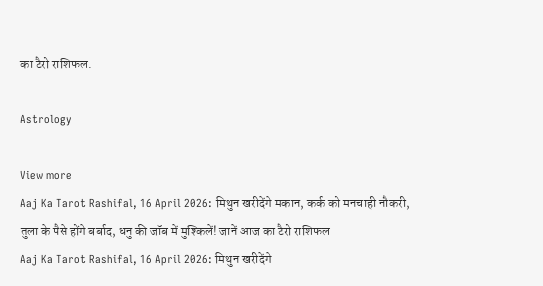का टैरो राशिफल.

Astrology

View more
Aaj Ka Tarot Rashifal, 16 April 2026: मिथुन खरीदेंगे मकान, कर्क को मनचाही नौकरी, तुला के पैसे होंगे बर्बाद, धनु की जॉब में मुश्किलें! जानें आज का टैरो राशिफल
Aaj Ka Tarot Rashifal, 16 April 2026: मिथुन खरीदेंगे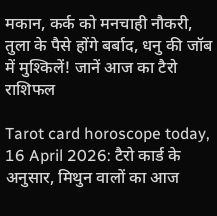मकान, कर्क को मनचाही नौकरी, तुला के पैसे होंगे बर्बाद, धनु की जॉब में मुश्किलें! जानें आज का टैरो राशिफल

Tarot card horoscope today, 16 April 2026: टैरो कार्ड के अनुसार, मिथुन वालों का आज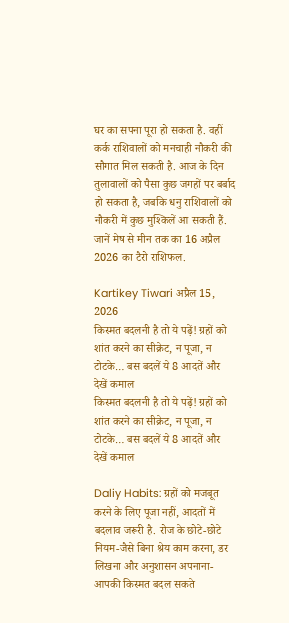घर का सपना पूरा हो सकता है. वहीं कर्क राशिवालों को मनचाही नौकरी की सौगात मिल सकती है. आज के दिन तुलावालों को पैसा कुछ जगहों पर बर्बाद हो सकता है, जबकि धनु राशिवालों को नौकरी में कुछ मुश्किलें आ सकती हैं. जानें मेष से मीन तक का 16 अप्रैल 2026 का टैरो राशिफल.

Kartikey Tiwari अप्रैल 15, 2026
किस्मत बदलनी है तो ये पढ़ें! ग्रहों को शांत करने का सीक्रेट, न पूजा, न टोटके… बस बदलें ये 8 आदतें और देखें कमाल
किस्मत बदलनी है तो ये पढ़ें! ग्रहों को शांत करने का सीक्रेट, न पूजा, न टोटके… बस बदलें ये 8 आदतें और देखें कमाल

Daliy Habits: ग्रहों को मजबूत करने के लिए पूजा नहीं, आदतों में बदलाव जरूरी है. रोज के छोटे-छोटे नियम-जैसे बिना श्रेय काम करना, डर लिखना और अनुशासन अपनाना-आपकी किस्मत बदल सकते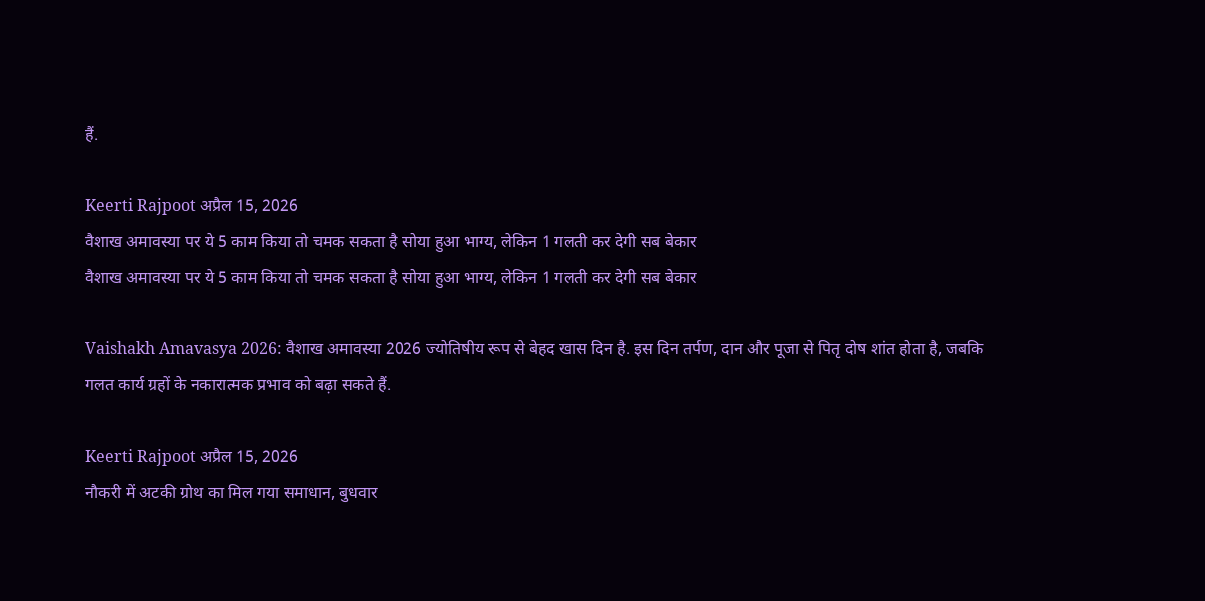हैं.

Keerti Rajpoot अप्रैल 15, 2026
वैशाख अमावस्या पर ये 5 काम किया तो चमक सकता है सोया हुआ भाग्य, लेकिन 1 गलती कर देगी सब बेकार
वैशाख अमावस्या पर ये 5 काम किया तो चमक सकता है सोया हुआ भाग्य, लेकिन 1 गलती कर देगी सब बेकार

Vaishakh Amavasya 2026: वैशाख अमावस्या 2026 ज्योतिषीय रूप से बेहद खास दिन है. इस दिन तर्पण, दान और पूजा से पितृ दोष शांत होता है, जबकि गलत कार्य ग्रहों के नकारात्मक प्रभाव को बढ़ा सकते हैं.

Keerti Rajpoot अप्रैल 15, 2026
नौकरी में अटकी ग्रोथ का मिल गया समाधान, बुधवार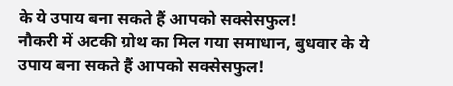के ये उपाय बना सकते हैं आपको सक्सेसफुल!
नौकरी में अटकी ग्रोथ का मिल गया समाधान, बुधवार के ये उपाय बना सकते हैं आपको सक्सेसफुल!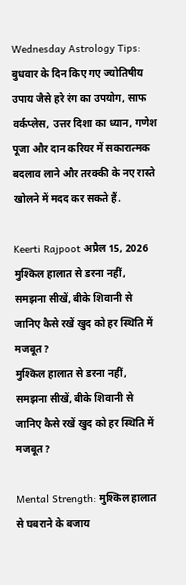Wednesday Astrology Tips: बुधवार के दिन किए गए ज्योतिषीय उपाय जैसे हरे रंग का उपयोग, साफ वर्कप्लेस, उत्तर दिशा का ध्यान, गणेश पूजा और दान करियर में सकारात्मक बदलाव लाने और तरक्की के नए रास्ते खोलने में मदद कर सकते हैं.

Keerti Rajpoot अप्रैल 15, 2026
मुश्किल हालात से डरना नहीं, समझना सीखें, बीके शिवानी से जानिए कैसे रखें खुद को हर स्थिति में मजबूत?
मुश्किल हालात से डरना नहीं, समझना सीखें, बीके शिवानी से जानिए कैसे रखें खुद को हर स्थिति में मजबूत?

Mental Strength: मुश्किल हालात से घबराने के बजाय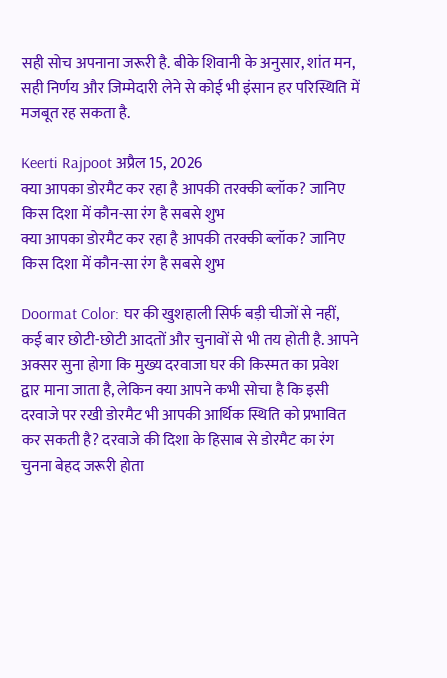सही सोच अपनाना जरूरी है. बीके शिवानी के अनुसार, शांत मन, सही निर्णय और जिम्मेदारी लेने से कोई भी इंसान हर परिस्थिति में मजबूत रह सकता है.

Keerti Rajpoot अप्रैल 15, 2026
क्या आपका डोरमैट कर रहा है आपकी तरक्की ब्लॉक? जानिए किस दिशा में कौन-सा रंग है सबसे शुभ
क्या आपका डोरमैट कर रहा है आपकी तरक्की ब्लॉक? जानिए किस दिशा में कौन-सा रंग है सबसे शुभ

Doormat Color: घर की खुशहाली सिर्फ बड़ी चीजों से नहीं, कई बार छोटी-छोटी आदतों और चुनावों से भी तय होती है. आपने अक्सर सुना होगा कि मुख्य दरवाजा घर की किस्मत का प्रवेश द्वार माना जाता है, लेकिन क्या आपने कभी सोचा है कि इसी दरवाजे पर रखी डोरमैट भी आपकी आर्थिक स्थिति को प्रभावित कर सकती है? दरवाजे की दिशा के हिसाब से डोरमैट का रंग चुनना बेहद जरूरी होता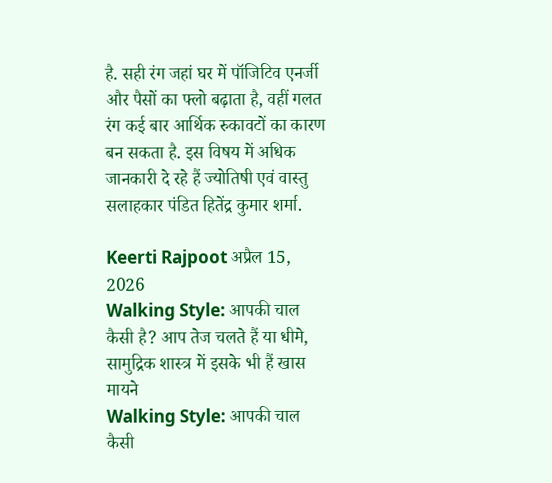है. सही रंग जहां घर में पॉजिटिव एनर्जी और पैसों का फ्लो बढ़ाता है, वहीं गलत रंग कई बार आर्थिक रुकावटों का कारण बन सकता है. इस विषय में अधिक जानकारी दे रहे हैं ज्योतिषी एवं वास्तु सलाहकार पंडित हितेंद्र कुमार शर्मा.

Keerti Rajpoot अप्रैल 15, 2026
Walking Style: आपकी चाल कैसी है? आप तेज चलते हैं या धीमे, सामुद्रिक शास्त्र में इसके भी हैं खास मायने
Walking Style: आपकी चाल कैसी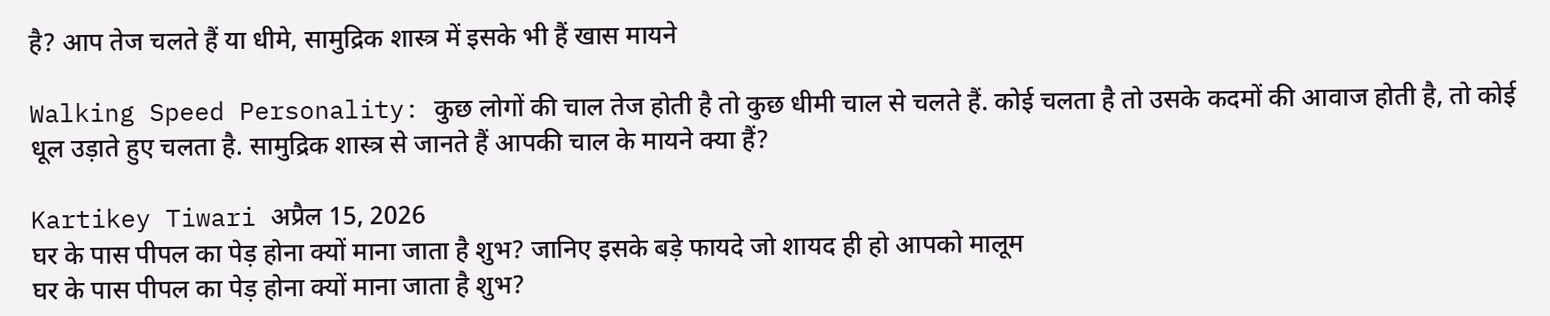है? आप तेज चलते हैं या धीमे, सामुद्रिक शास्त्र में इसके भी हैं खास मायने

Walking Speed Personality: कुछ लोगों की चाल तेज होती है तो कुछ धीमी चाल से चलते हैं. कोई चलता है तो उसके कदमों की आवाज होती है, तो कोई धूल उड़ाते हुए चलता है. सामुद्रिक शास्त्र से जानते हैं आपकी चाल के मायने क्या हैं?

Kartikey Tiwari अप्रैल 15, 2026
घर के पास पीपल का पेड़ होना क्यों माना जाता है शुभ? जानिए इसके बड़े फायदे जो शायद ही हो आपको मालूम
घर के पास पीपल का पेड़ होना क्यों माना जाता है शुभ?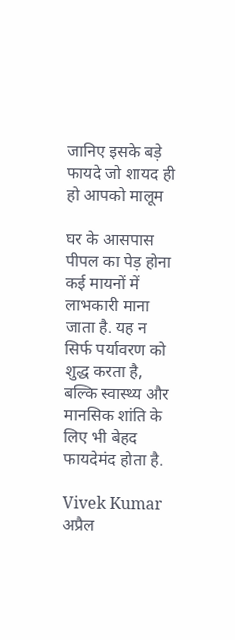जानिए इसके बड़े फायदे जो शायद ही हो आपको मालूम

घर के आसपास पीपल का पेड़ होना कई मायनों में लाभकारी माना जाता है. यह न सिर्फ पर्यावरण को शुद्ध करता है, बल्कि स्वास्थ्य और मानसिक शांति के लिए भी बेहद फायदेमंद होता है.

Vivek Kumar अप्रैल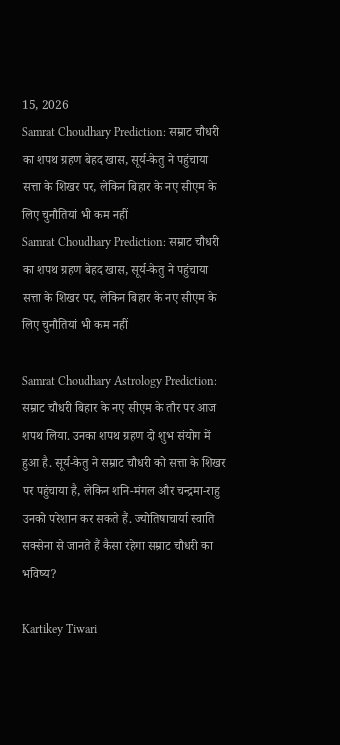15, 2026
Samrat Choudhary Prediction: सम्राट चौधरी का शपथ ग्रहण बेहद खास, सूर्य-केतु ने पहुंचाया सत्ता के शिखर पर, लेकिन बिहार के नए सीएम के लिए चुनौतियां भी कम नहीं
Samrat Choudhary Prediction: सम्राट चौधरी का शपथ ग्रहण बेहद खास, सूर्य-केतु ने पहुंचाया सत्ता के शिखर पर, लेकिन बिहार के नए सीएम के लिए चुनौतियां भी कम नहीं

Samrat Choudhary Astrology Prediction: सम्राट चौधरी बिहार के नए सीएम के तौर पर आज शपथ लिया. उनका शपथ ग्रहण दो शुभ संयोग में हुआ है. सूर्य-केतु ने सम्राट चौधरी को सत्ता के शिखर पर पहुंचाया है, लेकिन शनि-मंगल और चन्द्रमा-राहु उनको परेशान कर सकते हैं. ज्योतिषाचार्या स्वाति सक्सेना से जानते हैं कैसा रहेगा सम्राट चौधरी का भविष्य?

Kartikey Tiwari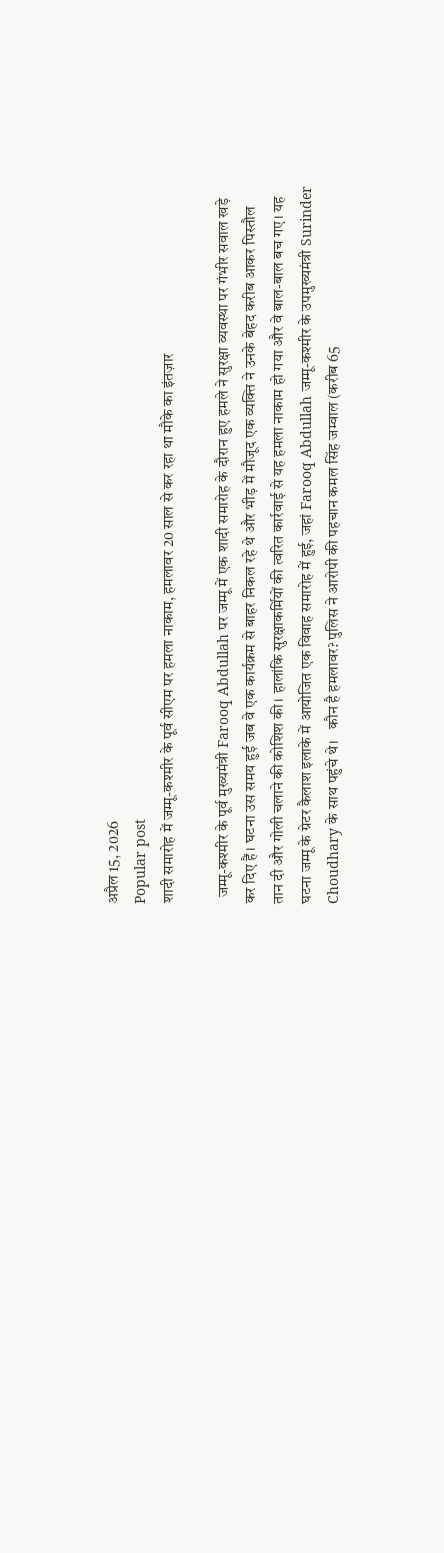अप्रैल 15, 2026
Popular post
शादी समारोह में जम्मू-कश्मीर के पूर्व सीएम पर हमला नाकाम, हमलावर 20 साल से कर रहा था मौके का इंतज़ार

  जम्मू-कश्मीर के पूर्व मुख्यमंत्री Farooq Abdullah पर जम्मू में एक शादी समारोह के दौरान हुए हमले ने सुरक्षा व्यवस्था पर गंभीर सवाल खड़े कर दिए हैं। घटना उस समय हुई जब वे एक कार्यक्रम से बाहर निकल रहे थे और भीड़ में मौजूद एक व्यक्ति ने उनके बेहद करीब आकर पिस्तौल तान दी और गोली चलाने की कोशिश की। हालांकि सुरक्षाकर्मियों की त्वरित कार्रवाई से यह हमला नाकाम हो गया और वे बाल-बाल बच गए। यह घटना जम्मू के ग्रेटर कैलाश इलाके में आयोजित एक विवाह समारोह में हुई, जहां Farooq Abdullah जम्मू-कश्मीर के उपमुख्यमंत्री Surinder Choudhary के साथ पहुंचे थे।   कौन है हमलावर? पुलिस ने आरोपी की पहचान कमल सिंह जम्वाल (करीब 65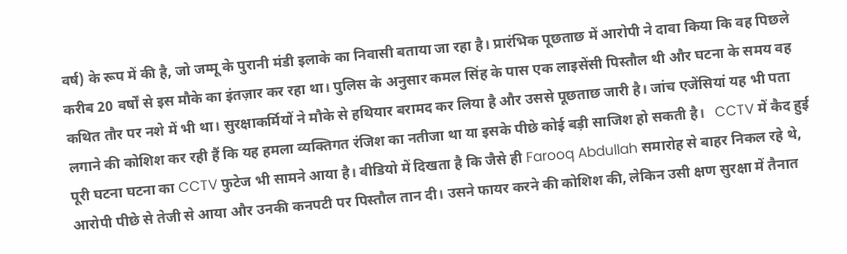वर्ष) के रूप में की है, जो जम्मू के पुरानी मंडी इलाके का निवासी बताया जा रहा है। प्रारंभिक पूछताछ में आरोपी ने दावा किया कि वह पिछले करीब 20 वर्षों से इस मौके का इंतज़ार कर रहा था। पुलिस के अनुसार कमल सिंह के पास एक लाइसेंसी पिस्तौल थी और घटना के समय वह कथित तौर पर नशे में भी था। सुरक्षाकर्मियों ने मौके से हथियार बरामद कर लिया है और उससे पूछताछ जारी है। जांच एजेंसियां यह भी पता लगाने की कोशिश कर रही हैं कि यह हमला व्यक्तिगत रंजिश का नतीजा था या इसके पीछे कोई बड़ी साजिश हो सकती है।   CCTV में कैद हुई पूरी घटना घटना का CCTV फुटेज भी सामने आया है। वीडियो में दिखता है कि जैसे ही Farooq Abdullah समारोह से बाहर निकल रहे थे, आरोपी पीछे से तेजी से आया और उनकी कनपटी पर पिस्तौल तान दी। उसने फायर करने की कोशिश की, लेकिन उसी क्षण सुरक्षा में तैनात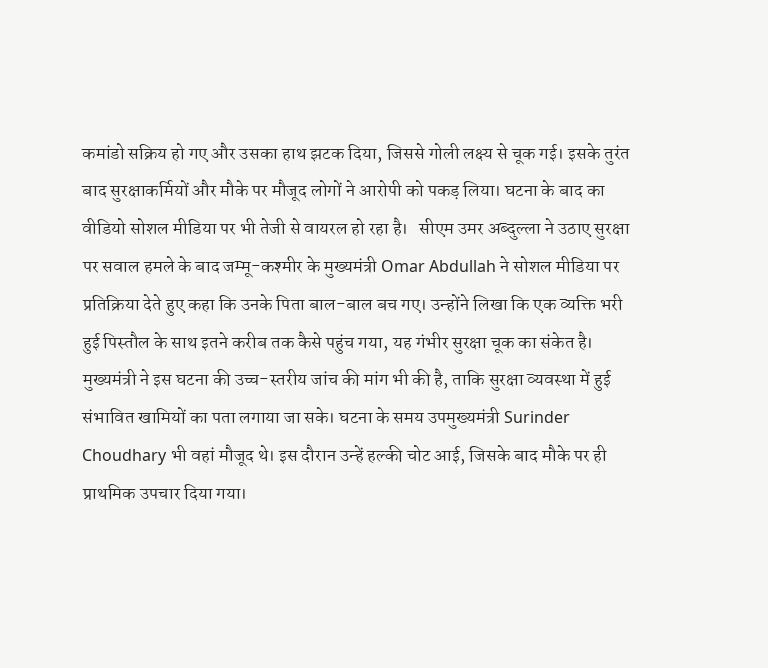कमांडो सक्रिय हो गए और उसका हाथ झटक दिया, जिससे गोली लक्ष्य से चूक गई। इसके तुरंत बाद सुरक्षाकर्मियों और मौके पर मौजूद लोगों ने आरोपी को पकड़ लिया। घटना के बाद का वीडियो सोशल मीडिया पर भी तेजी से वायरल हो रहा है।   सीएम उमर अब्दुल्ला ने उठाए सुरक्षा पर सवाल हमले के बाद जम्मू-कश्मीर के मुख्यमंत्री Omar Abdullah ने सोशल मीडिया पर प्रतिक्रिया देते हुए कहा कि उनके पिता बाल-बाल बच गए। उन्होंने लिखा कि एक व्यक्ति भरी हुई पिस्तौल के साथ इतने करीब तक कैसे पहुंच गया, यह गंभीर सुरक्षा चूक का संकेत है। मुख्यमंत्री ने इस घटना की उच्च-स्तरीय जांच की मांग भी की है, ताकि सुरक्षा व्यवस्था में हुई संभावित खामियों का पता लगाया जा सके। घटना के समय उपमुख्यमंत्री Surinder Choudhary भी वहां मौजूद थे। इस दौरान उन्हें हल्की चोट आई, जिसके बाद मौके पर ही प्राथमिक उपचार दिया गया।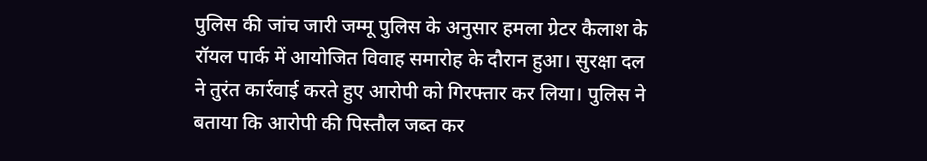पुलिस की जांच जारी जम्मू पुलिस के अनुसार हमला ग्रेटर कैलाश के रॉयल पार्क में आयोजित विवाह समारोह के दौरान हुआ। सुरक्षा दल ने तुरंत कार्रवाई करते हुए आरोपी को गिरफ्तार कर लिया। पुलिस ने बताया कि आरोपी की पिस्तौल जब्त कर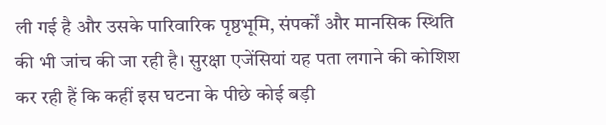ली गई है और उसके पारिवारिक पृष्ठभूमि, संपर्कों और मानसिक स्थिति की भी जांच की जा रही है। सुरक्षा एजेंसियां यह पता लगाने की कोशिश कर रही हैं कि कहीं इस घटना के पीछे कोई बड़ी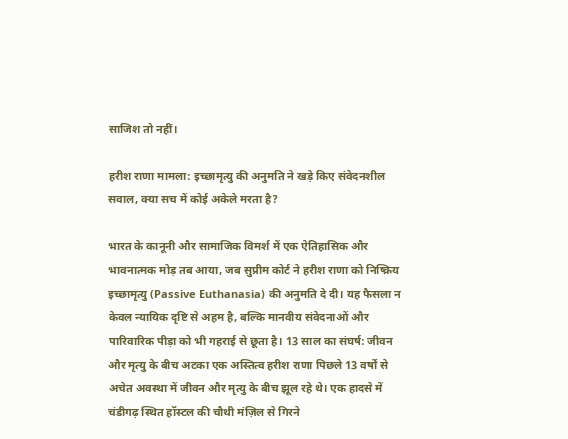साजिश तो नहीं।

हरीश राणा मामला: इच्छामृत्यु की अनुमति ने खड़े किए संवेदनशील सवाल, क्या सच में कोई अकेले मरता है?

भारत के कानूनी और सामाजिक विमर्श में एक ऐतिहासिक और भावनात्मक मोड़ तब आया, जब सुप्रीम कोर्ट ने हरीश राणा को निष्क्रिय इच्छामृत्यु (Passive Euthanasia) की अनुमति दे दी। यह फैसला न केवल न्यायिक दृष्टि से अहम है, बल्कि मानवीय संवेदनाओं और पारिवारिक पीड़ा को भी गहराई से छूता है। 13 साल का संघर्ष: जीवन और मृत्यु के बीच अटका एक अस्तित्व हरीश राणा पिछले 13 वर्षों से अचेत अवस्था में जीवन और मृत्यु के बीच झूल रहे थे। एक हादसे में चंडीगढ़ स्थित हॉस्टल की चौथी मंज़िल से गिरने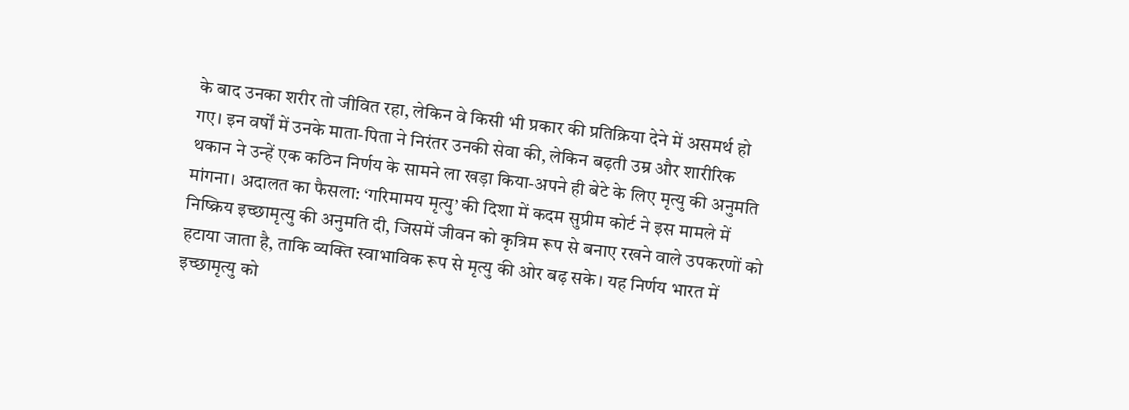के बाद उनका शरीर तो जीवित रहा, लेकिन वे किसी भी प्रकार की प्रतिक्रिया देने में असमर्थ हो गए। इन वर्षों में उनके माता-पिता ने निरंतर उनकी सेवा की, लेकिन बढ़ती उम्र और शारीरिक थकान ने उन्हें एक कठिन निर्णय के सामने ला खड़ा किया-अपने ही बेटे के लिए मृत्यु की अनुमति मांगना। अदालत का फैसला: ‘गरिमामय मृत्यु’ की दिशा में कदम सुप्रीम कोर्ट ने इस मामले में निष्क्रिय इच्छामृत्यु की अनुमति दी, जिसमें जीवन को कृत्रिम रूप से बनाए रखने वाले उपकरणों को हटाया जाता है, ताकि व्यक्ति स्वाभाविक रूप से मृत्यु की ओर बढ़ सके। यह निर्णय भारत में इच्छामृत्यु को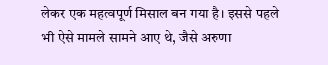लेकर एक महत्वपूर्ण मिसाल बन गया है। इससे पहले भी ऐसे मामले सामने आए थे, जैसे अरुणा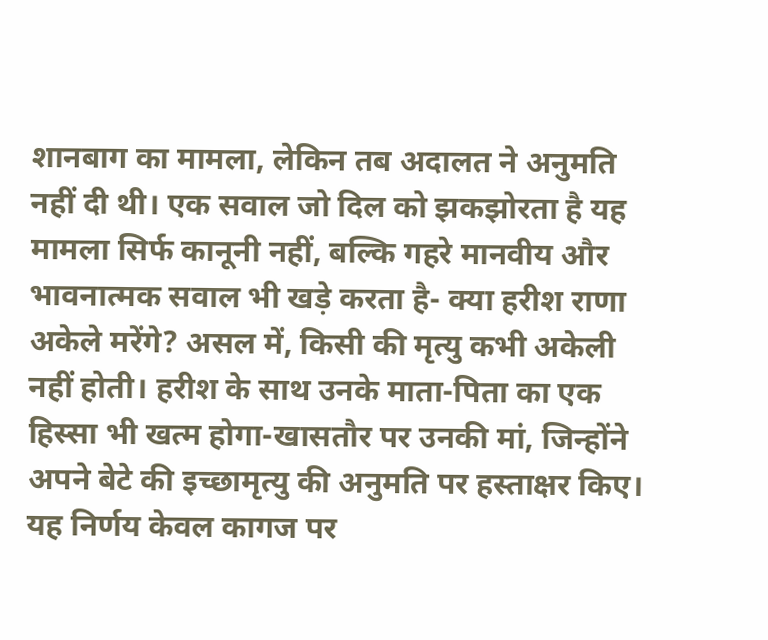शानबाग का मामला, लेकिन तब अदालत ने अनुमति नहीं दी थी। एक सवाल जो दिल को झकझोरता है यह मामला सिर्फ कानूनी नहीं, बल्कि गहरे मानवीय और भावनात्मक सवाल भी खड़े करता है- क्या हरीश राणा अकेले मरेंगे? असल में, किसी की मृत्यु कभी अकेली नहीं होती। हरीश के साथ उनके माता-पिता का एक हिस्सा भी खत्म होगा-खासतौर पर उनकी मां, जिन्होंने अपने बेटे की इच्छामृत्यु की अनुमति पर हस्ताक्षर किए। यह निर्णय केवल कागज पर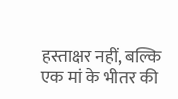हस्ताक्षर नहीं, बल्कि एक मां के भीतर की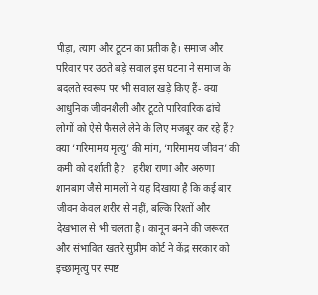पीड़ा, त्याग और टूटन का प्रतीक है। समाज और परिवार पर उठते बड़े सवाल इस घटना ने समाज के बदलते स्वरूप पर भी सवाल खड़े किए हैं- क्या आधुनिक जीवनशैली और टूटते पारिवारिक ढांचे लोगों को ऐसे फैसले लेने के लिए मजबूर कर रहे हैं?   क्या ‘गरिमामय मृत्यु’ की मांग, ‘गरिमामय जीवन’ की कमी को दर्शाती है?   हरीश राणा और अरुणा शानबाग जैसे मामलों ने यह दिखाया है कि कई बार जीवन केवल शरीर से नहीं, बल्कि रिश्तों और देखभाल से भी चलता है। कानून बनने की जरूरत और संभावित खतरे सुप्रीम कोर्ट ने केंद्र सरकार को इच्छामृत्यु पर स्पष्ट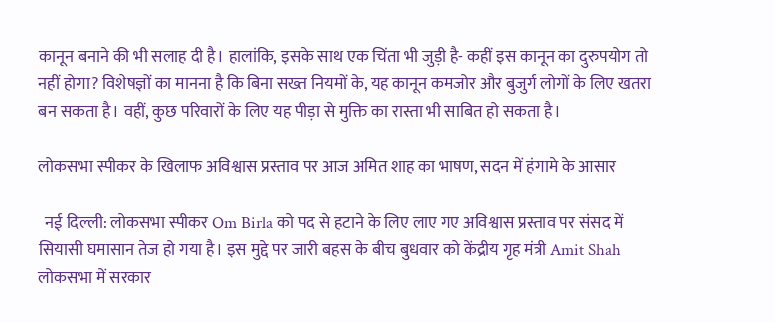कानून बनाने की भी सलाह दी है। हालांकि, इसके साथ एक चिंता भी जुड़ी है- कहीं इस कानून का दुरुपयोग तो नहीं होगा? विशेषज्ञों का मानना है कि बिना सख्त नियमों के, यह कानून कमजोर और बुजुर्ग लोगों के लिए खतरा बन सकता है। वहीं, कुछ परिवारों के लिए यह पीड़ा से मुक्ति का रास्ता भी साबित हो सकता है।

लोकसभा स्पीकर के खिलाफ अविश्वास प्रस्ताव पर आज अमित शाह का भाषण, सदन में हंगामे के आसार

  नई दिल्ली: लोकसभा स्पीकर Om Birla को पद से हटाने के लिए लाए गए अविश्वास प्रस्ताव पर संसद में सियासी घमासान तेज हो गया है। इस मुद्दे पर जारी बहस के बीच बुधवार को केंद्रीय गृह मंत्री Amit Shah लोकसभा में सरकार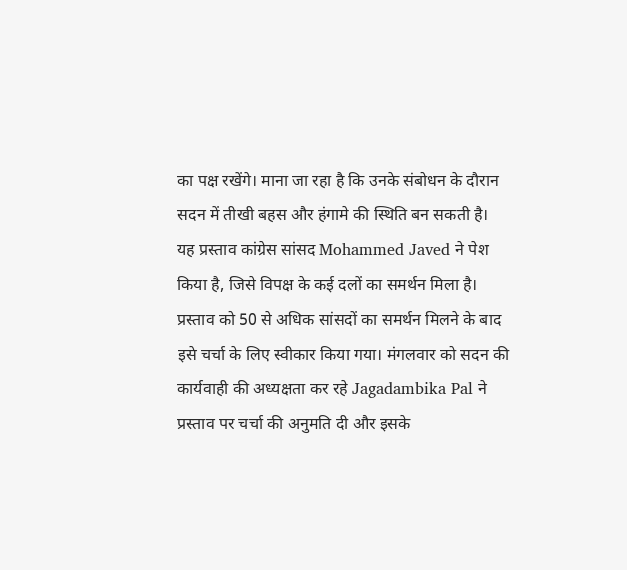का पक्ष रखेंगे। माना जा रहा है कि उनके संबोधन के दौरान सदन में तीखी बहस और हंगामे की स्थिति बन सकती है। यह प्रस्ताव कांग्रेस सांसद Mohammed Javed ने पेश किया है, जिसे विपक्ष के कई दलों का समर्थन मिला है। प्रस्ताव को 50 से अधिक सांसदों का समर्थन मिलने के बाद इसे चर्चा के लिए स्वीकार किया गया। मंगलवार को सदन की कार्यवाही की अध्यक्षता कर रहे Jagadambika Pal ने प्रस्ताव पर चर्चा की अनुमति दी और इसके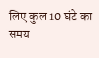लिए कुल 10 घंटे का समय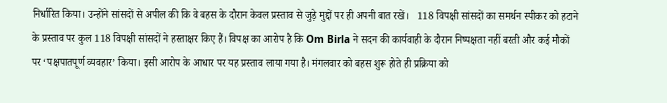निर्धारित किया। उन्होंने सांसदों से अपील की कि वे बहस के दौरान केवल प्रस्ताव से जुड़े मुद्दों पर ही अपनी बात रखें।   118 विपक्षी सांसदों का समर्थन स्पीकर को हटाने के प्रस्ताव पर कुल 118 विपक्षी सांसदों ने हस्ताक्षर किए हैं। विपक्ष का आरोप है कि Om Birla ने सदन की कार्यवाही के दौरान निष्पक्षता नहीं बरती और कई मौकों पर ‘पक्षपातपूर्ण व्यवहार’ किया। इसी आरोप के आधार पर यह प्रस्ताव लाया गया है। मंगलवार को बहस शुरू होते ही प्रक्रिया को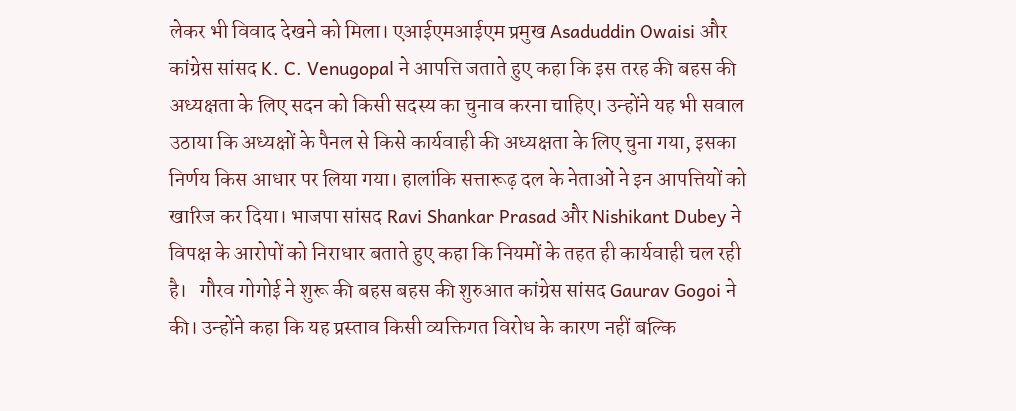लेकर भी विवाद देखने को मिला। एआईएमआईएम प्रमुख Asaduddin Owaisi और कांग्रेस सांसद K. C. Venugopal ने आपत्ति जताते हुए कहा कि इस तरह की बहस की अध्यक्षता के लिए सदन को किसी सदस्य का चुनाव करना चाहिए। उन्होंने यह भी सवाल उठाया कि अध्यक्षों के पैनल से किसे कार्यवाही की अध्यक्षता के लिए चुना गया, इसका निर्णय किस आधार पर लिया गया। हालांकि सत्तारूढ़ दल के नेताओं ने इन आपत्तियों को खारिज कर दिया। भाजपा सांसद Ravi Shankar Prasad और Nishikant Dubey ने विपक्ष के आरोपों को निराधार बताते हुए कहा कि नियमों के तहत ही कार्यवाही चल रही है।   गौरव गोगोई ने शुरू की बहस बहस की शुरुआत कांग्रेस सांसद Gaurav Gogoi ने की। उन्होंने कहा कि यह प्रस्ताव किसी व्यक्तिगत विरोध के कारण नहीं बल्कि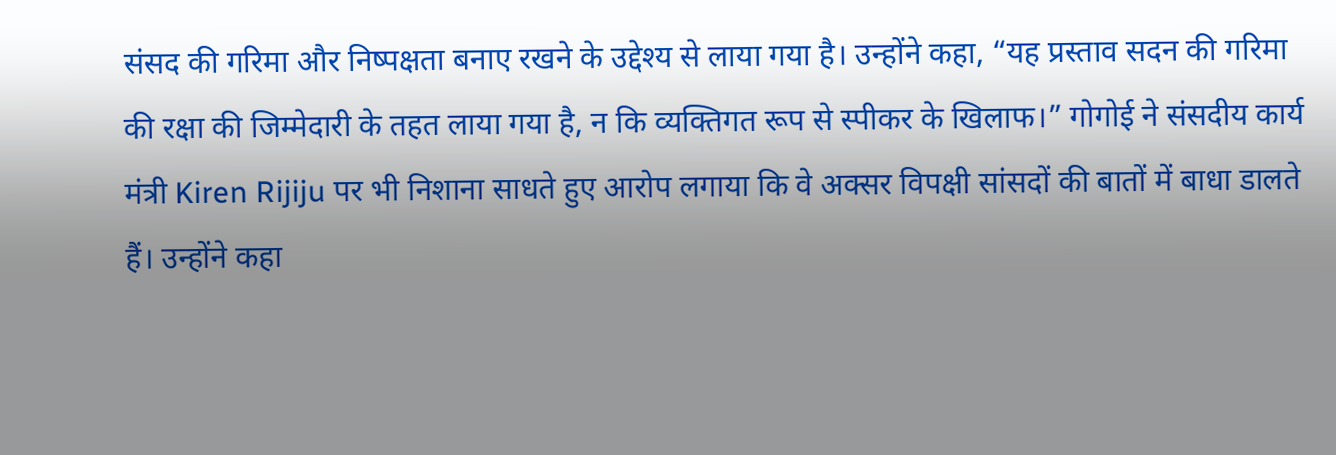संसद की गरिमा और निष्पक्षता बनाए रखने के उद्देश्य से लाया गया है। उन्होंने कहा, “यह प्रस्ताव सदन की गरिमा की रक्षा की जिम्मेदारी के तहत लाया गया है, न कि व्यक्तिगत रूप से स्पीकर के खिलाफ।” गोगोई ने संसदीय कार्य मंत्री Kiren Rijiju पर भी निशाना साधते हुए आरोप लगाया कि वे अक्सर विपक्षी सांसदों की बातों में बाधा डालते हैं। उन्होंने कहा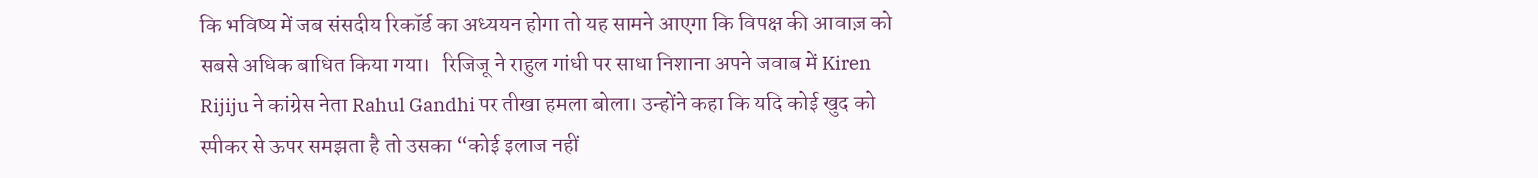कि भविष्य में जब संसदीय रिकॉर्ड का अध्ययन होगा तो यह सामने आएगा कि विपक्ष की आवाज़ को सबसे अधिक बाधित किया गया।   रिजिजू ने राहुल गांधी पर साधा निशाना अपने जवाब में Kiren Rijiju ने कांग्रेस नेता Rahul Gandhi पर तीखा हमला बोला। उन्होंने कहा कि यदि कोई खुद को स्पीकर से ऊपर समझता है तो उसका “कोई इलाज नहीं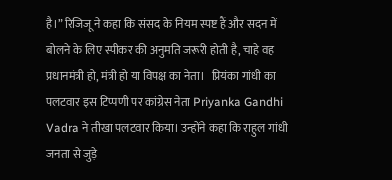है।” रिजिजू ने कहा कि संसद के नियम स्पष्ट हैं और सदन में बोलने के लिए स्पीकर की अनुमति जरूरी होती है, चाहे वह प्रधानमंत्री हो, मंत्री हो या विपक्ष का नेता।   प्रियंका गांधी का पलटवार इस टिप्पणी पर कांग्रेस नेता Priyanka Gandhi Vadra ने तीखा पलटवार किया। उन्होंने कहा कि राहुल गांधी जनता से जुड़े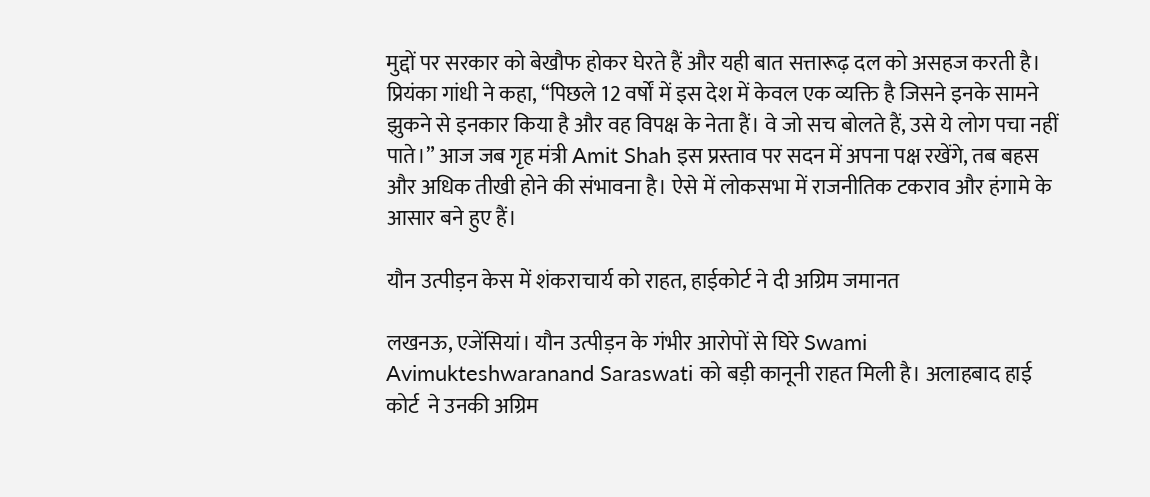मुद्दों पर सरकार को बेखौफ होकर घेरते हैं और यही बात सत्तारूढ़ दल को असहज करती है। प्रियंका गांधी ने कहा, “पिछले 12 वर्षों में इस देश में केवल एक व्यक्ति है जिसने इनके सामने झुकने से इनकार किया है और वह विपक्ष के नेता हैं। वे जो सच बोलते हैं, उसे ये लोग पचा नहीं पाते।” आज जब गृह मंत्री Amit Shah इस प्रस्ताव पर सदन में अपना पक्ष रखेंगे, तब बहस और अधिक तीखी होने की संभावना है। ऐसे में लोकसभा में राजनीतिक टकराव और हंगामे के आसार बने हुए हैं।

यौन उत्पीड़न केस में शंकराचार्य को राहत, हाईकोर्ट ने दी अग्रिम जमानत

लखनऊ, एजेंसियां। यौन उत्पीड़न के गंभीर आरोपों से घिरे Swami Avimukteshwaranand Saraswati को बड़ी कानूनी राहत मिली है। अलाहबाद हाई कोर्ट  ने उनकी अग्रिम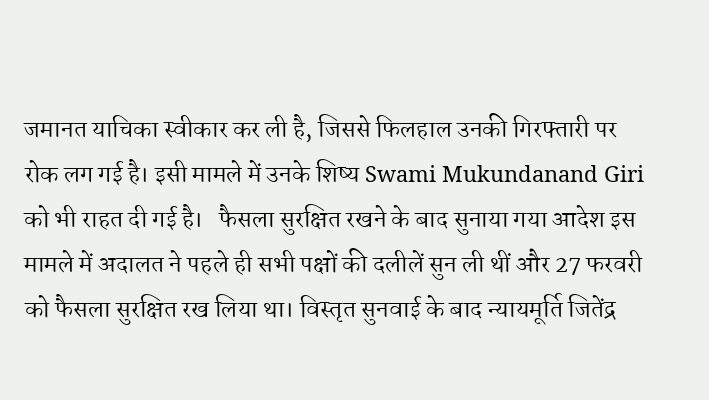जमानत याचिका स्वीकार कर ली है, जिससे फिलहाल उनकी गिरफ्तारी पर रोक लग गई है। इसी मामले में उनके शिष्य Swami Mukundanand Giri को भी राहत दी गई है।   फैसला सुरक्षित रखने के बाद सुनाया गया आदेश इस मामले में अदालत ने पहले ही सभी पक्षों की दलीलें सुन ली थीं और 27 फरवरी को फैसला सुरक्षित रख लिया था। विस्तृत सुनवाई के बाद न्यायमूर्ति जितेंद्र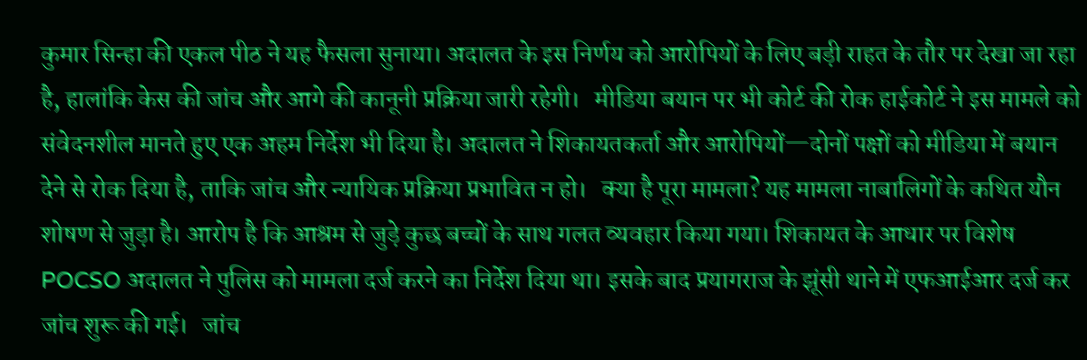कुमार सिन्हा की एकल पीठ ने यह फैसला सुनाया। अदालत के इस निर्णय को आरोपियों के लिए बड़ी राहत के तौर पर देखा जा रहा है, हालांकि केस की जांच और आगे की कानूनी प्रक्रिया जारी रहेगी।   मीडिया बयान पर भी कोर्ट की रोक हाईकोर्ट ने इस मामले को संवेदनशील मानते हुए एक अहम निर्देश भी दिया है। अदालत ने शिकायतकर्ता और आरोपियों—दोनों पक्षों को मीडिया में बयान देने से रोक दिया है, ताकि जांच और न्यायिक प्रक्रिया प्रभावित न हो।   क्या है पूरा मामला? यह मामला नाबालिगों के कथित यौन शोषण से जुड़ा है। आरोप है कि आश्रम से जुड़े कुछ बच्चों के साथ गलत व्यवहार किया गया। शिकायत के आधार पर विशेष POCSO अदालत ने पुलिस को मामला दर्ज करने का निर्देश दिया था। इसके बाद प्रयागराज के झूंसी थाने में एफआईआर दर्ज कर जांच शुरू की गई।   जांच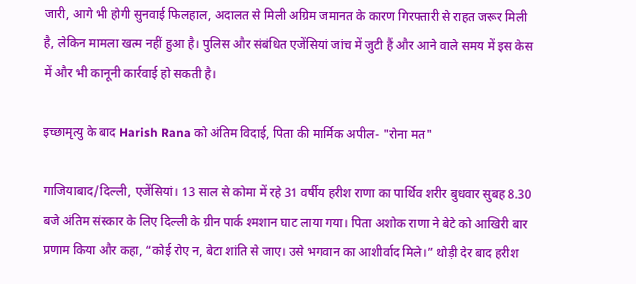जारी, आगे भी होगी सुनवाई फिलहाल, अदालत से मिली अग्रिम जमानत के कारण गिरफ्तारी से राहत जरूर मिली है, लेकिन मामला खत्म नहीं हुआ है। पुलिस और संबंधित एजेंसियां जांच में जुटी हैं और आने वाले समय में इस केस में और भी कानूनी कार्रवाई हो सकती है।

इच्छामृत्यु के बाद Harish Rana को अंतिम विदाई, पिता की मार्मिक अपील- "रोना मत"

गाजियाबाद/दिल्ली, एजेंसियां। 13 साल से कोमा में रहे 31 वर्षीय हरीश राणा का पार्थिव शरीर बुधवार सुबह 8.30 बजे अंतिम संस्कार के लिए दिल्ली के ग्रीन पार्क श्मशान घाट लाया गया। पिता अशोक राणा ने बेटे को आखिरी बार प्रणाम किया और कहा, “कोई रोए न, बेटा शांति से जाए। उसे भगवान का आशीर्वाद मिले।” थोड़ी देर बाद हरीश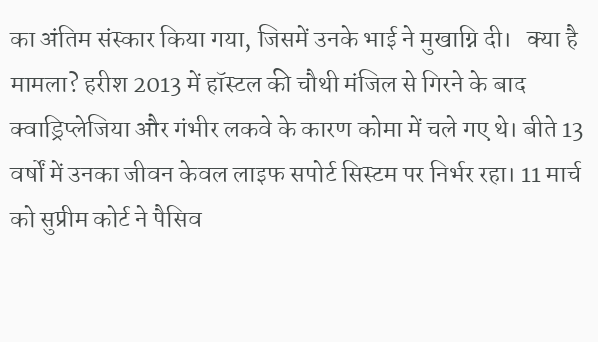का अंतिम संस्कार किया गया, जिसमें उनके भाई ने मुखाग्नि दी।   क्या है मामला? हरीश 2013 में हॉस्टल की चौथी मंजिल से गिरने के बाद क्वाड्रिप्लेजिया और गंभीर लकवे के कारण कोमा में चले गए थे। बीते 13 वर्षों में उनका जीवन केवल लाइफ सपोर्ट सिस्टम पर निर्भर रहा। 11 मार्च को सुप्रीम कोर्ट ने पैसिव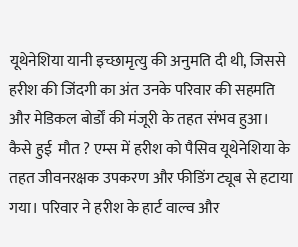यूथेनेशिया यानी इच्छामृत्यु की अनुमति दी थी, जिससे हरीश की जिंदगी का अंत उनके परिवार की सहमति और मेडिकल बोर्डों की मंजूरी के तहत संभव हुआ।   कैसे हुई  मौत ? एम्स में हरीश को पैसिव यूथेनेशिया के तहत जीवनरक्षक उपकरण और फीडिंग ट्यूब से हटाया गया। परिवार ने हरीश के हार्ट वाल्व और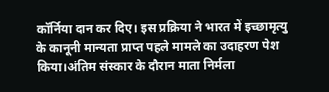कॉर्निया दान कर दिए। इस प्रक्रिया ने भारत में इच्छामृत्यु के कानूनी मान्यता प्राप्त पहले मामले का उदाहरण पेश किया।अंतिम संस्कार के दौरान माता निर्मला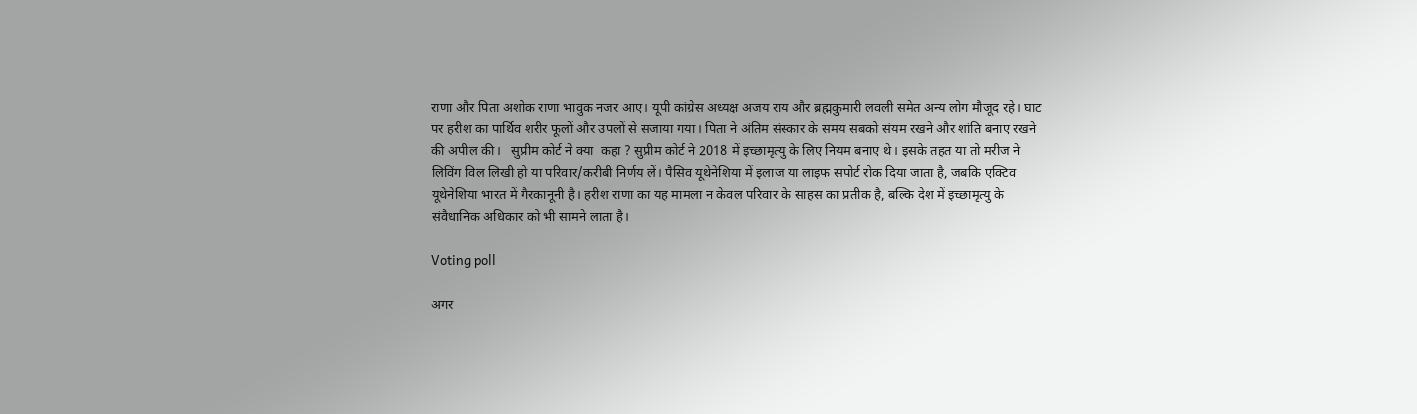राणा और पिता अशोक राणा भावुक नजर आए। यूपी कांग्रेस अध्यक्ष अजय राय और ब्रह्मकुमारी लवली समेत अन्य लोग मौजूद रहे। घाट पर हरीश का पार्थिव शरीर फूलों और उपलों से सजाया गया। पिता ने अंतिम संस्कार के समय सबको संयम रखने और शांति बनाए रखने की अपील की।   सुप्रीम कोर्ट ने क्या  कहा ? सुप्रीम कोर्ट ने 2018 में इच्छामृत्यु के लिए नियम बनाए थे। इसके तहत या तो मरीज ने लिविंग विल लिखी हो या परिवार/करीबी निर्णय लें। पैसिव यूथेनेशिया में इलाज या लाइफ सपोर्ट रोक दिया जाता है, जबकि एक्टिव यूथेनेशिया भारत में गैरकानूनी है। हरीश राणा का यह मामला न केवल परिवार के साहस का प्रतीक है, बल्कि देश में इच्छामृत्यु के संवैधानिक अधिकार को भी सामने लाता है।

Voting poll

अगर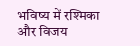भविष्य में रश्मिका और विजय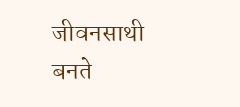जीवनसाथी बनते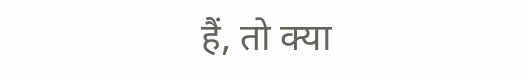हैं, तो क्या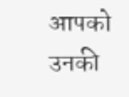आपको उनकी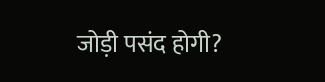जोड़ी पसंद होगी?